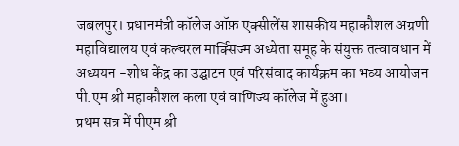जबलपुर। प्रधानमंत्री कॉलेज ऑफ़ एक्सीलेंस शासकीय महाकौशल अग्रणी महाविद्यालय एवं कल्चरल मार्क्सिज्म अध्येता समूह के संयुक्त तत्वावधान में अध्ययन -शोध केंद्र का उद्घाटन एवं परिसंवाद कार्यक्रम का भव्य आयोजन पी.एम श्री महाकौशल कला एवं वाणिज्य कॉलेज में हुआ।
प्रथम सत्र में पीएम श्री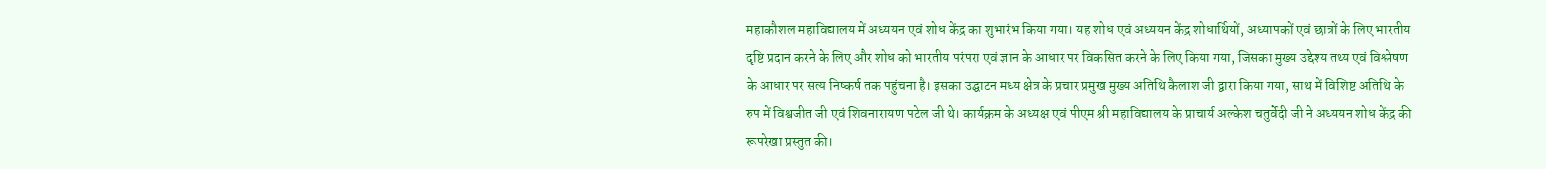महाकौशल महाविद्यालय में अध्ययन एवं शोध केंद्र का शुभारंभ किया गया। यह शोध एवं अध्ययन केंद्र शोधार्थियों, अध्यापकों एवं छात्रों के लिए भारतीय दृष्टि प्रदान करने के लिए और शोध को भारतीय परंपरा एवं ज्ञान के आधार पर विकसित करने के लिए किया गया, जिसका मुख्य उद्देश्य तथ्य एवं विश्लेषण के आधार पर सत्य निष्कर्ष तक पहुंचना है। इसका उद्घाटन मध्य क्षेत्र के प्रचार प्रमुख मुख्य अतिथि कैलाश जी द्वारा किया गया, साथ में विशिष्ट अतिथि के रुप में विश्वजीत जी एवं शिवनारायण पटेल जी थे। कार्यक्रम के अध्यक्ष एवं पीएम श्री महाविद्यालय के प्राचार्य अल्केश चतुर्वेदी जी ने अध्ययन शोध केंद्र की रूपरेखा प्रस्तुत की।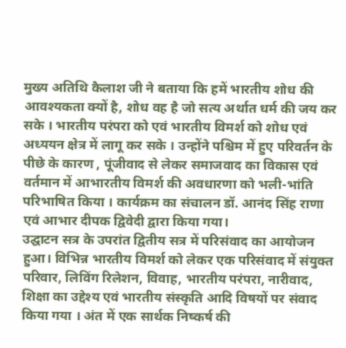मुख्य अतिथि कैलाश जी ने बताया कि हमें भारतीय शोध की आवश्यकता क्यों है, शोध वह है जो सत्य अर्थात धर्म की जय कर सके । भारतीय परंपरा को एवं भारतीय विमर्श को शोध एवं अध्ययन क्षेत्र में लागू कर सके । उन्होंने पश्चिम में हुए परिवर्तन के पीछे के कारण , पूंजीवाद से लेकर समाजवाद का विकास एवं वर्तमान में आभारतीय विमर्श की अवधारणा को भली-भांति परिभाषित किया । कार्यक्रम का संचालन डॉ. आनंद सिंह राणा एवं आभार दीपक द्विवेदी द्वारा किया गया।
उद्घाटन सत्र के उपरांत द्वितीय सत्र में परिसंवाद का आयोजन हुआ। विभिन्न भारतीय विमर्श को लेकर एक परिसंवाद में संयुक्त परिवार, लिविंग रिलेशन, विवाह, भारतीय परंपरा, नारीवाद, शिक्षा का उद्देश्य एवं भारतीय संस्कृति आदि विषयों पर संवाद किया गया । अंत में एक सार्थक निष्कर्ष की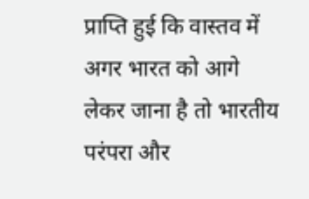प्राप्ति हुई कि वास्तव में अगर भारत को आगे लेकर जाना है तो भारतीय परंपरा और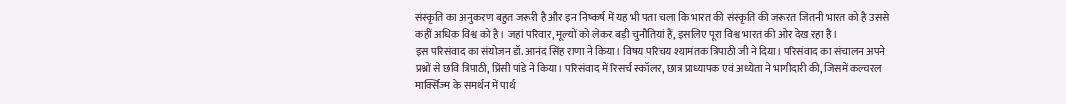संस्कृति का अनुकरण बहुत जरूरी है और इन निष्कर्ष में यह भी पता चला कि भारत की संस्कृति की जरूरत जितनी भारत को है उससे कहीं अधिक विश्व को है। जहां परिवार, मूल्यों को लेकर बड़ी चुनौतियां हैं, इसलिए पूरा विश्व भारत की ओर देख रहा है।
इस परिसंवाद का संयोजन डॉ. आनंद सिंह राणा ने किया। विषय परिचय श्यामंतक त्रिपाठी जी ने दिया। परिसंवाद का संचालन अपने प्रश्नों से छवि त्रिपाठी, प्रिंसी पांडे ने किया। परिसंवाद में रिसर्च स्कॉलर, छात्र प्राध्यापक एवं अध्येता ने भागीदारी की, जिसमें कल्चरल मार्क्सिज्म के समर्थन में पार्थ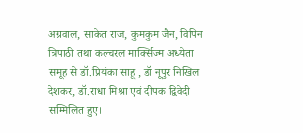अग्रवाल, साकेत राज, कुमकुम जैन, विपिन त्रिपाठी तथा कल्चरल मार्क्सिज्म अध्येता समूह से डॉ.प्रियंका साहू , डॉ नूपुर निखिल देशकर, डॉ.राधा मिश्रा एवं दीपक द्विवेदी सम्मिलित हुए।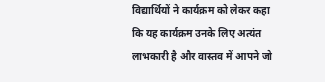विद्यार्थियों ने कार्यक्रम को लेकर कहा कि यह कार्यक्रम उनके लिए अत्यंत लाभकारी है और वास्तव में आपने जो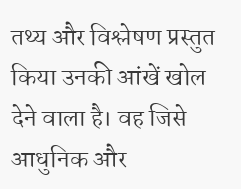तथ्य और विश्लेषण प्रस्तुत किया उनकी आंखें खोल देने वाला है। वह जिसे आधुनिक और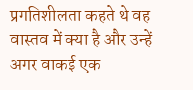प्रगतिशीलता कहते थे वह वास्तव में क्या है और उन्हें अगर वाकई एक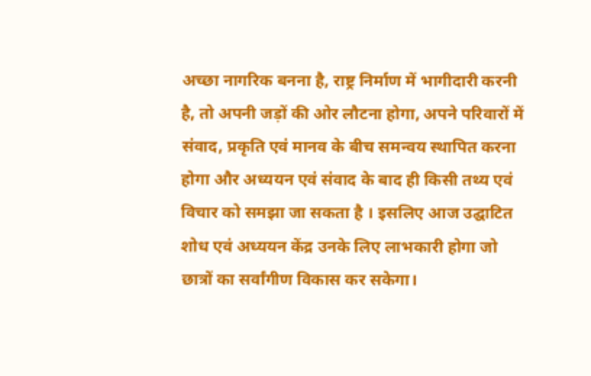अच्छा नागरिक बनना है, राष्ट्र निर्माण में भागीदारी करनी है, तो अपनी जड़ों की ओर लौटना होगा, अपने परिवारों में संवाद, प्रकृति एवं मानव के बीच समन्वय स्थापित करना होगा और अध्ययन एवं संवाद के बाद ही किसी तथ्य एवं विचार को समझा जा सकता है । इसलिए आज उद्घाटित शोध एवं अध्ययन केंद्र उनके लिए लाभकारी होगा जो छात्रों का सर्वांगीण विकास कर सकेगा।